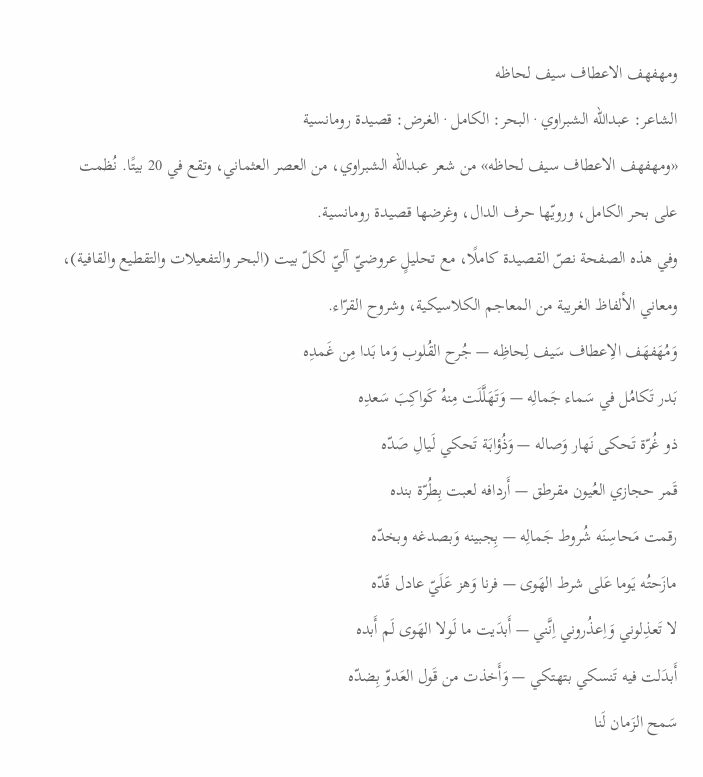ومهفهف الاعطاف سيف لحاظه
الشاعر: عبدالله الشبراوي · البحر: الكامل · الغرض: قصيدة رومانسية
«ومهفهف الاعطاف سيف لحاظه» من شعر عبدالله الشبراوي، من العصر العثماني، وتقع في 20 بيتًا. نُظمت على بحر الكامل، ورويّها حرف الدال، وغرضها قصيدة رومانسية.
وفي هذه الصفحة نصّ القصيدة كاملًا، مع تحليلٍ عروضيّ آليّ لكلّ بيت (البحر والتفعيلات والتقطيع والقافية)، ومعاني الألفاظ الغريبة من المعاجم الكلاسيكية، وشروح القرّاء.
وَمُهَفهَف الاِعطاف سَيف لِحاظِه — جُرح القُلوب وَما بَدا مِن غَمدِه
بَدر تَكامُل في سَماء جَمالِه — وَتَهَلَّلَت مِنهُ كَواكِبَ سَعدِه
ذو غُرّة تَحكى نَهار وَصاله — وَذُؤابَة تَحكي لَيالِ صَدّه
قَمر حجازي العُيون مقرطق — أَردافه لعبت بِطُرّة بنده
رقمت مَحاسِنَه شُروط جَمالِه — بِجبينه وَبصدغه وبخدّه
مازَحتُه يَوما عَلى شرط الهَوى — فرنا وَهز عَلَيّ عادل قَدّه
لا تَعذِلوني وَاِعذُروني اِنَّني — أَبدَيت ما لَولا الهَوى لَم أَبده
أَبدَلت فيه تَنسكي بتهتكي — وَأَخذت من قَول العَدوّ بِضدّه
سَمح الزَمان لَنا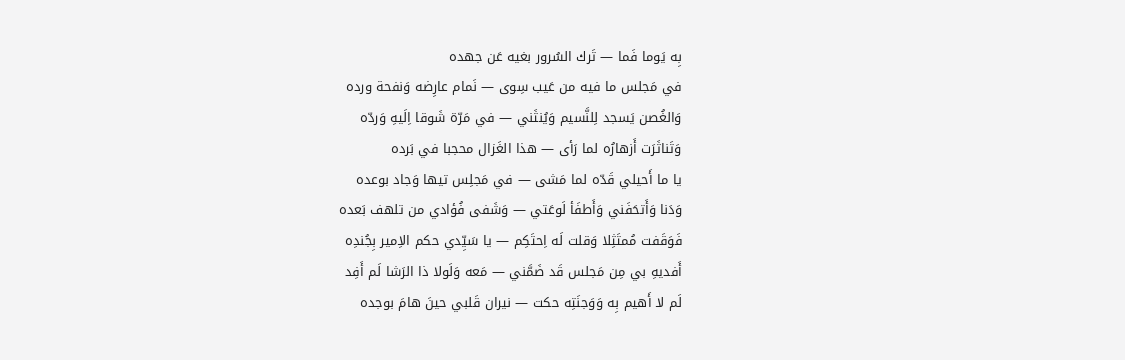بِه يَوما فَما — تَرك السُرور بغيه عَن جهده
في مَجلس ما فيه من عَيب سِوى — نَمام عارِضه وَنفحة ورده
وَالغُصن يَسجد لِلنَّسيم وَيُنثَني — في مَرّة شَوقا اِلَيهِ وَردّه
وَتَناثَرَت أَزهارُه لما رَأى — هذا الغَزال محجبا في بَرده
يا ما أَحيلي قَدّه لما مَشى — في مَجلِس تيها وَجاد بوعده
وَدَنا وَأَتحَفَني وَأَطفَأ لَوعَتي — وَشَفى فُؤادي من تلهف بَعده
فَوَقَفت مُمتَثِلا وَقلت لَه اِحتَكِم — يا سَيِّدي حكم الاِمير بِجُندِه
أَفديهِ بي مِن مَجلس قَد ضَمَّني — مَعه وَلَولا ذا الرَشا لَم أَفِد
لَم لا أَهيم بِه وَوَجنَتِه حكت — نيران قَلبي حينَ هامَ بوجده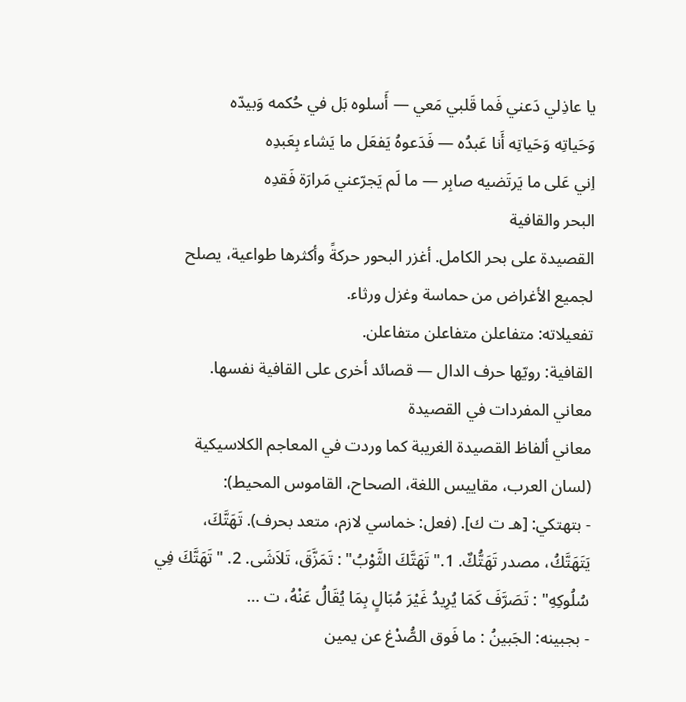يا عاذِلي دَعني فَما قَلبي مَعي — أَسلوه بَل في حُكمه وَبيدّه
وَحَياتِه وَحَياتِه أَنا عَبدُه — فَدَعوهُ يَفعَل ما يَشاء بِعَبدِه
اِني عَلى ما يَرتَضيه صابِر — ما لَم يَجرّعني مَرارَة فَقدِه
البحر والقافية
القصيدة على بحر الكامل. أغزر البحور حركةً وأكثرها طواعية، يصلح لجميع الأغراض من حماسة وغزل ورثاء.
تفعيلاته: متفاعلن متفاعلن متفاعلن.
القافية: رويّها حرف الدال — قصائد أخرى على القافية نفسها.
معاني المفردات في القصيدة
معاني ألفاظ القصيدة الغريبة كما وردت في المعاجم الكلاسيكية (لسان العرب، مقاييس اللغة، الصحاح، القاموس المحيط):
- بتهتكي: [هـ ت ك]. (فعل: خماسي لازم، متعد بحرف). تَهَتَّكَ، يَتَهَتَّكُ، مصدر تَهَتُّكٌ. 1."تَهَتَّكَ الثَّوْبُ" : تَمَزَّقَ، تَلاَشَى. 2. "تَهَتَّكَ فِي سُلُوكِهِ" : تَصَرَّفَ كَمَا يُرِيدُ غَيْرَ مُبَالٍ بِمَا يُقَالُ عَنْهُ، ت …
- بجبينه: الجَبينُ : ما فَوق الصُّدْغ عن يمين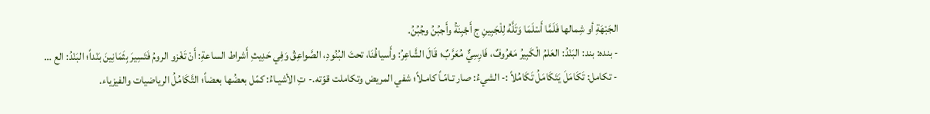الجَبْهَةِ أو شِمالها فَلَمَّا أَسْلَمَا وَتَلَّهُ لِلْجَبِينِ ج أَجْبِنَةُ وأَجبُنُ وجُبُنُ.
- بنده: بند: البَنْدُ: العَلمُ الْكَبِيرُ مَعْرُوفٌ، فَارِسِيٌّ مُعَرَّبٌ؛ قَالَ الشَّاعِرُ: وأَسيافُنَا، تحتَ البُنُودِ، الصَّواعِقُ وَفِي حَدِيثِ أَشراط الساعةِ: أَنْ تَغْزو الرومُ فَتَسِيرَ بِثَمَانِينَ بَنْداً؛ البَنْدُ: الع …
- تكامل: تَكَامَلَ يَتَكَامَلُ تَكَامُلاً :- الشيءُ: صار تـامّـاً كامـلاً؛ شفي المريض وتكاملت قوّته.- تِ الأشيـاءُ: كمّل بعضُها بعضاً؛ التَّكَامُلُ الرياضيات والفيزياء.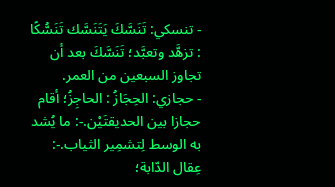- تنسكي: تَنَسَّكَ يَتَنَسَّك تَنَسُّكًا : تزهَّد وتعبَّد؛ تَنَسَّكَ بعد أن تجاوز السبعين من العمر.
- حجازي: الحِجَازُ : الحاجِزُ؛ أقام حجازا بين الحديقتَيْن.-: ما يُشد به الوسط لِتشمِير الثياب.-: عِقال الدّابة؛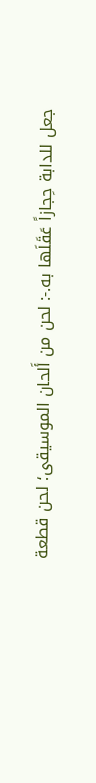جعل للدابة حِجازاً عَقَلَها به.-: لحن من أَلحان الموسيقى؛ لحن قطعة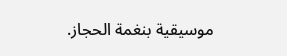موسيقية بنغمة الحجاز.